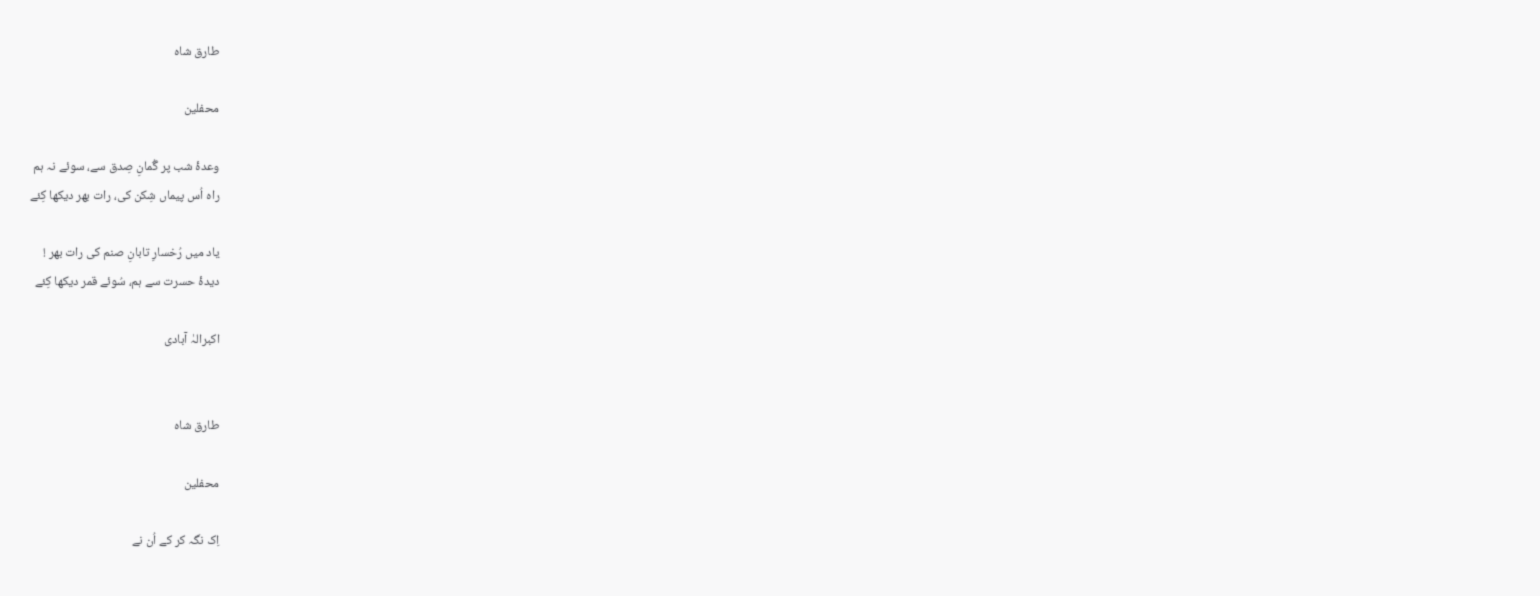طارق شاہ

محفلین

وعدۂ شب پر گُمانِ صِدق سے، سوئے نہ ہم
راہ اُس پیماں شِکن کی، رات بھر دیکھا کِئے

یاد میں رُخسارِ تابانِ صنم کی رات بھر !
دیدۂ حسرت سے ہم، سُوئے قمر دیکھا کِئے

اکبرالہٰ آبادی


طارق شاہ

محفلین

اِک نگہ کر کے اُن نے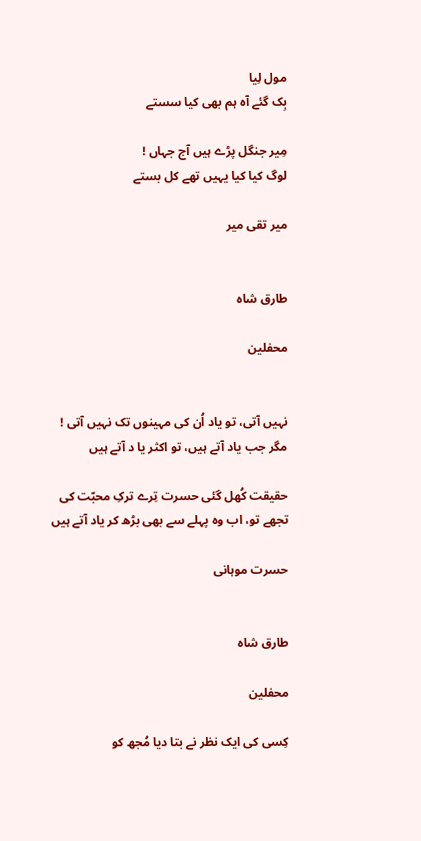مول لِیا
بِک گئے آہ ہم بھی کیا سستے

مِیر جنگل پڑے ہیں آج جہاں !
لوگ کیا کیا یہیں تھے کل بستے

میر تقی میر


طارق شاہ

محفلین


نہیں آتی، تو یاد اُن کی مہینوں تک نہیں آتی !
مگر جب یاد آتے ہیں، تو اکثر یا د آتے ہیں

حقیقت کُھل گئی حسرت تِرے ترکِ محبّت کی
تجھے تو، اب وہ پہلے سے بھی بڑھ کر یاد آتے ہیں

حسرت موہانی


طارق شاہ

محفلین

کِسی کی ایک نظر نے بتا دیا مُجھ کو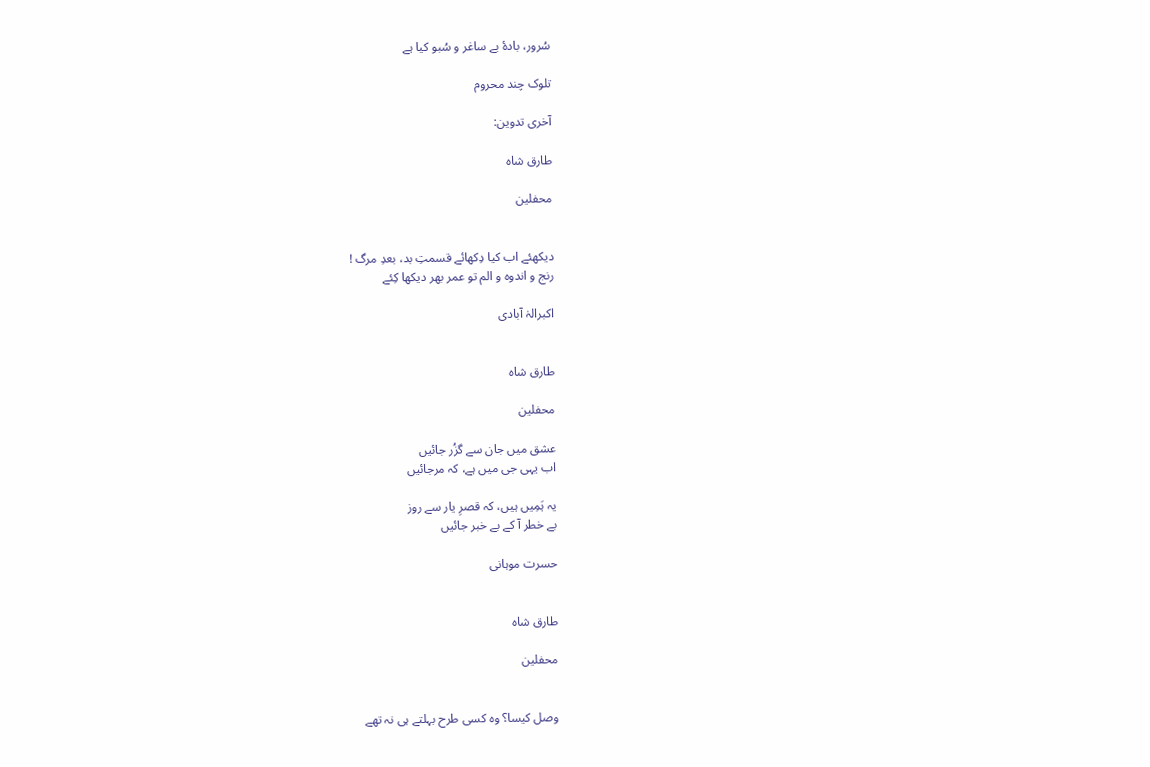سُرور، بادۂ بے ساغر و سُبو کیا ہے

تلوک چند محروم

آخری تدوین:

طارق شاہ

محفلین


دیکھئے اب کیا دِکھائے قسمتِ بد، بعدِ مرگ !
رنج و اندوہ و الم تو عمر بھر دیکھا کِئے

اکبرالہٰ آبادی


طارق شاہ

محفلین

عشق میں جان سے گزُر جائیں
اب یہی جی میں ہے، کہ مرجائیں

یہ ہَمِیں ہیں، کہ قصرِ یار سے روز
بے خطر آ کے بے خبر جائیں

حسرت موہانی


طارق شاہ

محفلین


وصل کیسا؟ وہ کسی طرح بہلتے ہی نہ تھے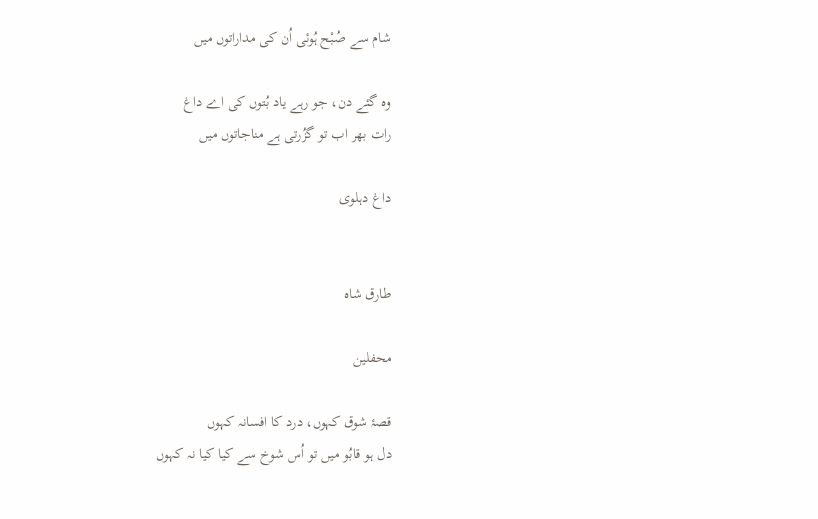شام سے صُبْح ہُوئی اُن کی مداراتوں میں

وہ گئے دن، جو رہے یاد بُتوں کی اے داغ
رات بھر اب تو گزُرتی ہے مناجاتوں میں

داغ دہلوی


طارق شاہ

محفلین

قصۂ شوق کہوں، درد کا افسانہ کہوں
دل ہو قابُو میں تو اُس شوخ سے کیا کیا نہ کہوں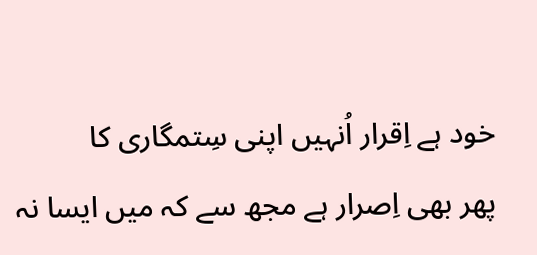خود ہے اِقرار اُنہیں اپنی سِتمگاری کا
پھر بھی اِصرار ہے مجھ سے کہ میں ایسا نہ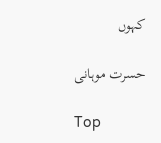کہوں

حسرت موہانی

Top